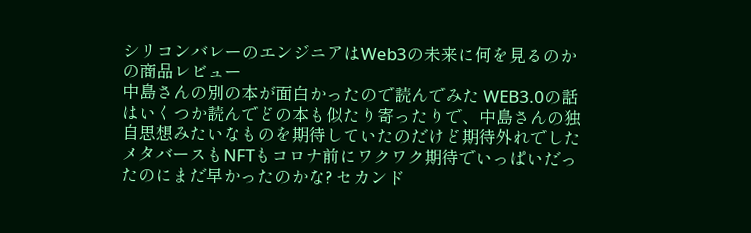シリコンバレーのエンジニアはWeb3の未来に何を見るのか の商品レビュー
中島さんの別の本が面白かったので読んでみた WEB3.0の話はいくつか読んでどの本も似たり寄ったりで、中島さんの独自思想みたいなものを期待していたのだけど期待外れでした メタバースもNFTもコロナ前にワクワク期待でいっぱいだったのにまだ早かったのかな? セカンド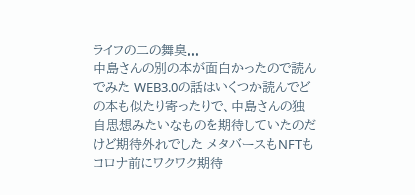ライフの二の舞臭...
中島さんの別の本が面白かったので読んでみた WEB3.0の話はいくつか読んでどの本も似たり寄ったりで、中島さんの独自思想みたいなものを期待していたのだけど期待外れでした メタバースもNFTもコロナ前にワクワク期待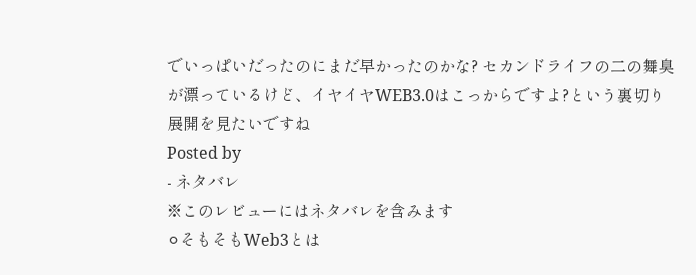でいっぱいだったのにまだ早かったのかな? セカンドライフの二の舞臭が漂っているけど、イヤイヤWEB3.0はこっからですよ?という裏切り展開を見たいですね
Posted by
- ネタバレ
※このレビューにはネタバレを含みます
⚪そもそもWeb3とは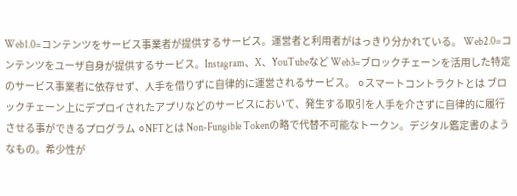Web1.0=コンテンツをサービス事業者が提供するサービス。運営者と利用者がはっきり分かれている。 Web2.0=コンテンツをユーザ自身が提供するサービス。Instagram、X、YouTubeなど Web3=ブロックチェーンを活用した特定のサービス事業者に依存せず、人手を借りずに自律的に運営されるサービス。 ⚪スマートコントラクトとは ブロックチェーン上にデプロイされたアプリなどのサービスにおいて、発生する取引を人手を介さずに自律的に履行させる事ができるプログラム ⚪NFTとは Non-Fungible Tokenの略で代替不可能なトークン。デジタル鑑定書のようなもの。希少性が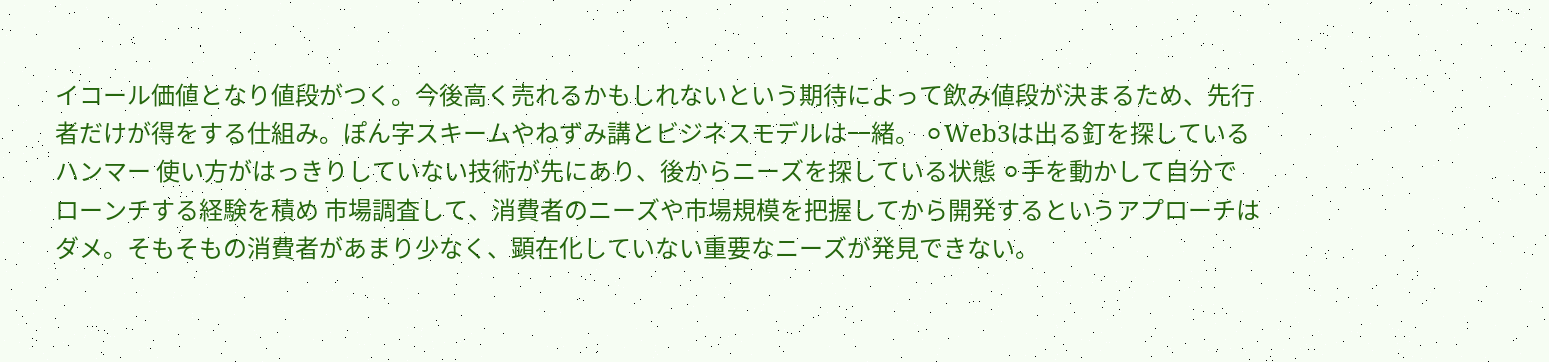イコール価値となり値段がつく。今後高く売れるかもしれないという期待によって飲み値段が決まるため、先行者だけが得をする仕組み。ぽん字スキームやねずみ講とビジネスモデルは一緒。 ⚪Web3は出る釘を探しているハンマー 使い方がはっきりしていない技術が先にあり、後からニーズを探している状態 ⚪手を動かして自分でローンチする経験を積め 市場調査して、消費者のニーズや市場規模を把握してから開発するというアプローチはダメ。そもそもの消費者があまり少なく、顕在化していない重要なニーズが発見できない。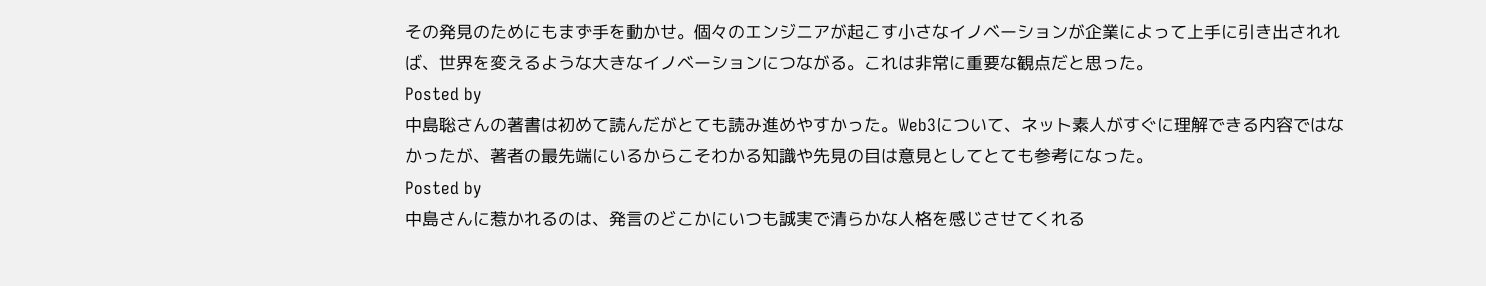その発見のためにもまず手を動かせ。個々のエンジニアが起こす小さなイノベーションが企業によって上手に引き出されれば、世界を変えるような大きなイノベーションにつながる。これは非常に重要な観点だと思った。
Posted by
中島聡さんの著書は初めて読んだがとても読み進めやすかった。Web3について、ネット素人がすぐに理解できる内容ではなかったが、著者の最先端にいるからこそわかる知識や先見の目は意見としてとても参考になった。
Posted by
中島さんに惹かれるのは、発言のどこかにいつも誠実で清らかな人格を感じさせてくれる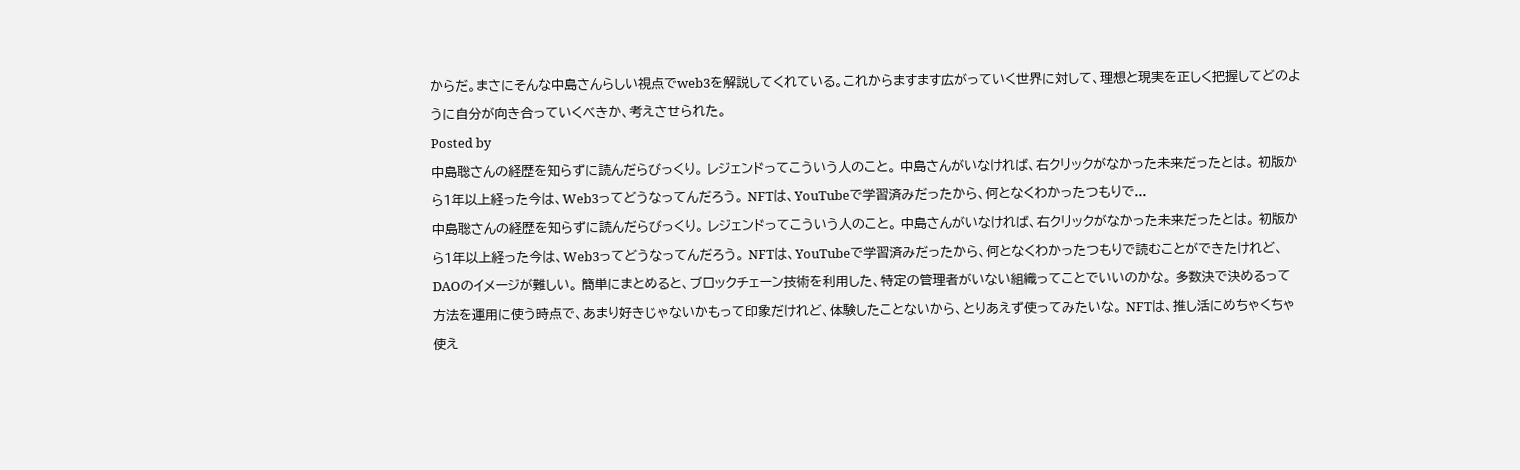からだ。まさにそんな中島さんらしい視点でweb3を解説してくれている。これからますます広がっていく世界に対して、理想と現実を正しく把握してどのように自分が向き合っていくべきか、考えさせられた。
Posted by
中島聡さんの経歴を知らずに読んだらびっくり。 レジェンドってこういう人のこと。 中島さんがいなければ、右クリックがなかった未来だったとは。 初版から1年以上経った今は、Web3ってどうなってんだろう。 NFTは、YouTubeで学習済みだったから、何となくわかったつもりで...
中島聡さんの経歴を知らずに読んだらびっくり。 レジェンドってこういう人のこと。 中島さんがいなければ、右クリックがなかった未来だったとは。 初版から1年以上経った今は、Web3ってどうなってんだろう。 NFTは、YouTubeで学習済みだったから、何となくわかったつもりで読むことができたけれど、DAOのイメージが難しい。 簡単にまとめると、ブロックチェーン技術を利用した、特定の管理者がいない組織ってことでいいのかな。 多数決で決めるって方法を運用に使う時点で、あまり好きじゃないかもって印象だけれど、体験したことないから、とりあえず使ってみたいな。 NFTは、推し活にめちゃくちゃ使え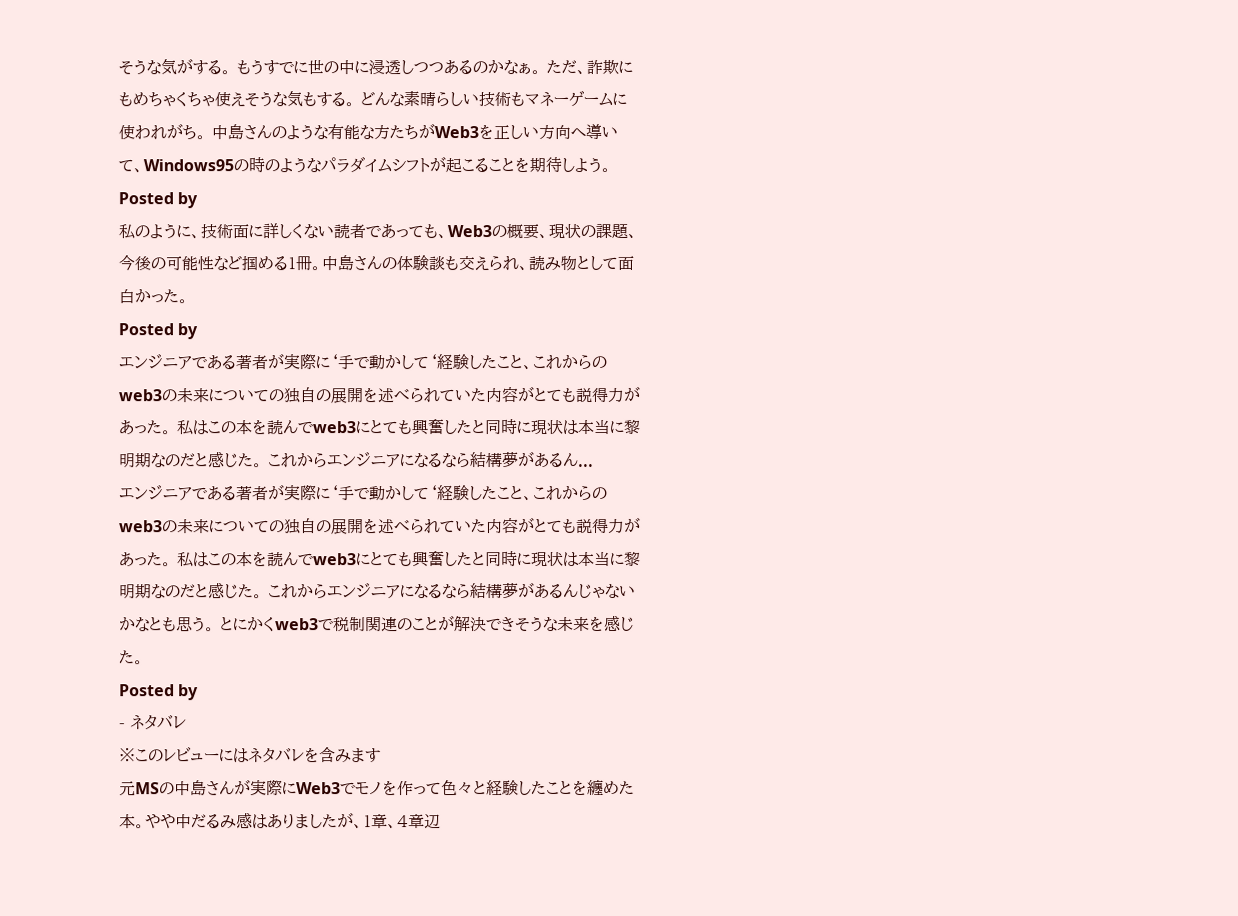そうな気がする。 もうすでに世の中に浸透しつつあるのかなぁ。 ただ、詐欺にもめちゃくちゃ使えそうな気もする。 どんな素晴らしい技術もマネーゲームに使われがち。 中島さんのような有能な方たちがWeb3を正しい方向へ導いて、Windows95の時のようなパラダイムシフトが起こることを期待しよう。
Posted by
私のように、技術面に詳しくない読者であっても、Web3の概要、現状の課題、今後の可能性など掴める1冊。中島さんの体験談も交えられ、読み物として面白かった。
Posted by
エンジニアである著者が実際に‘手で動かして‘経験したこと、これからのweb3の未来についての独自の展開を述べられていた内容がとても説得力があった。 私はこの本を読んでweb3にとても興奮したと同時に現状は本当に黎明期なのだと感じた。 これからエンジニアになるなら結構夢があるん...
エンジニアである著者が実際に‘手で動かして‘経験したこと、これからのweb3の未来についての独自の展開を述べられていた内容がとても説得力があった。 私はこの本を読んでweb3にとても興奮したと同時に現状は本当に黎明期なのだと感じた。 これからエンジニアになるなら結構夢があるんじゃないかなとも思う。 とにかくweb3で税制関連のことが解決できそうな未来を感じた。
Posted by
- ネタバレ
※このレビューにはネタバレを含みます
元MSの中島さんが実際にWeb3でモノを作って色々と経験したことを纏めた本。やや中だるみ感はありましたが、1章、4章辺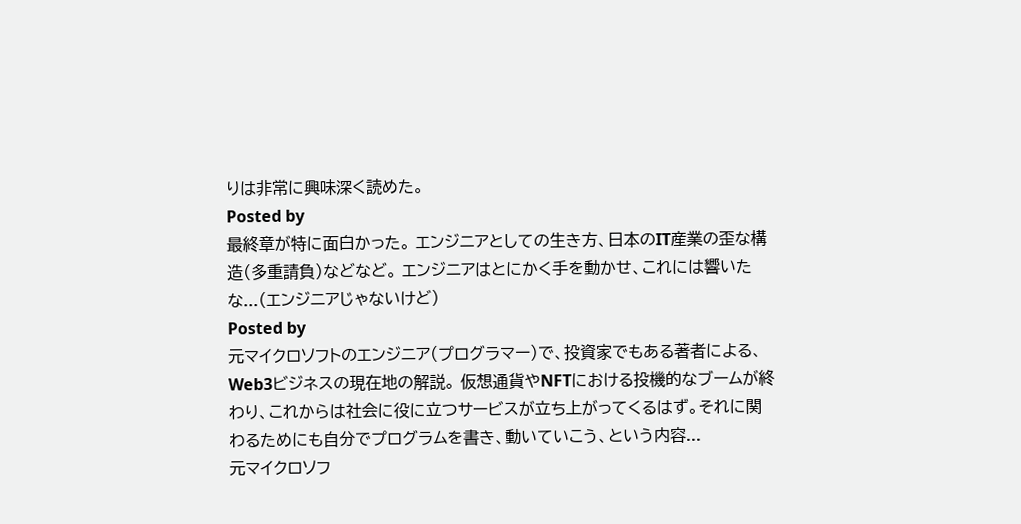りは非常に興味深く読めた。
Posted by
最終章が特に面白かった。 エンジニアとしての生き方、日本のIT産業の歪な構造(多重請負)などなど。 エンジニアはとにかく手を動かせ、これには響いたな...(エンジニアじゃないけど)
Posted by
元マイクロソフトのエンジニア(プログラマー)で、投資家でもある著者による、Web3ビジネスの現在地の解説。 仮想通貨やNFTにおける投機的なブームが終わり、これからは社会に役に立つサービスが立ち上がってくるはず。それに関わるためにも自分でプログラムを書き、動いていこう、という内容...
元マイクロソフ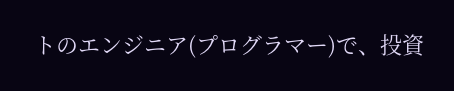トのエンジニア(プログラマー)で、投資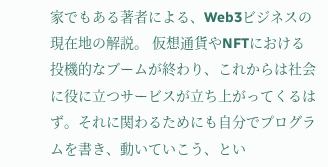家でもある著者による、Web3ビジネスの現在地の解説。 仮想通貨やNFTにおける投機的なブームが終わり、これからは社会に役に立つサービスが立ち上がってくるはず。それに関わるためにも自分でプログラムを書き、動いていこう、とい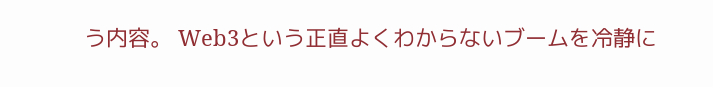う内容。 Web3という正直よくわからないブームを冷静に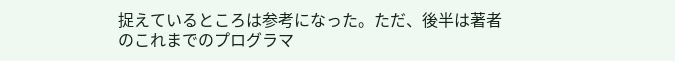捉えているところは参考になった。ただ、後半は著者のこれまでのプログラマ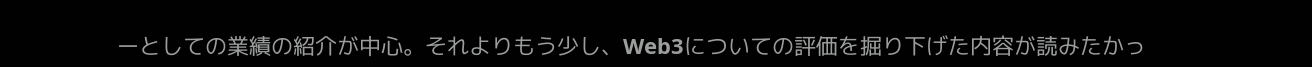ーとしての業績の紹介が中心。それよりもう少し、Web3についての評価を掘り下げた内容が読みたかっ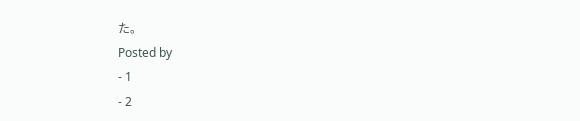た。
Posted by
- 1
- 2